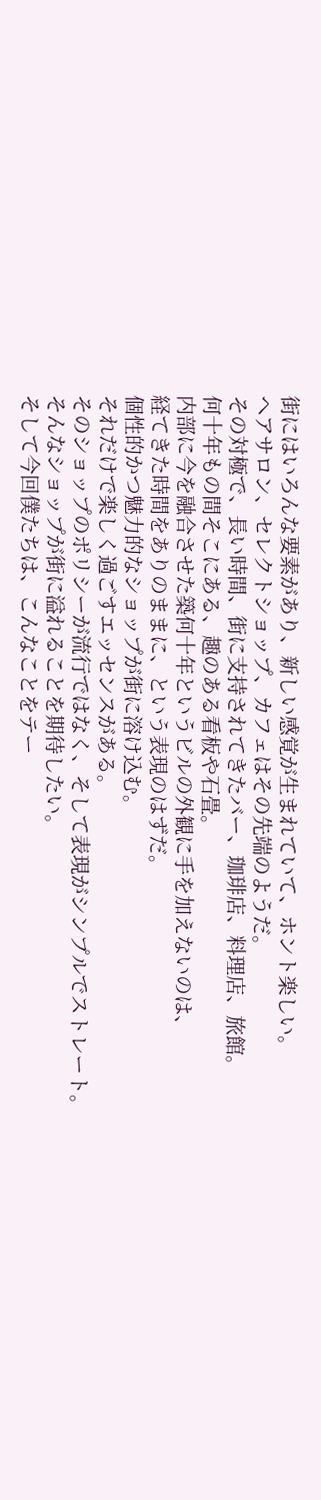街にはいろんな要素があり、新しい感覚が生まれていて、ホント楽しい。
ヘアサロン、セレクトショップ、カフェはその先端のようだ。
その対極で、長い時間、街に支持されてきたバー、珈琲店、料理店、旅館。
何十年もの間そこにある、趣のある看板や石畳。
内部に今を融合させた築何十年というビルの外観に手を加えないのは、
経てきた時間をありのままに、という表現のはずだ。
個性的かつ魅力的なショップが街に溶け込む。
それだけで楽しく過ごすエッセンスがある。
そのショップのポリシーが流行ではなく、そして表現がシンプルでストレート。
そんなショップが街に溢れることを期待したい。
そして今回僕たちは、こんなことをテー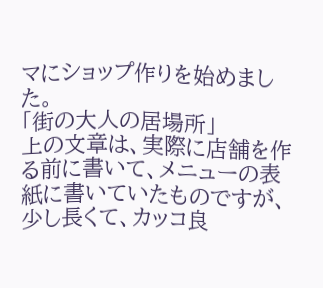マにショップ作りを始めました。
「街の大人の居場所」
上の文章は、実際に店舗を作る前に書いて、メニューの表紙に書いていたものですが、少し長くて、カッコ良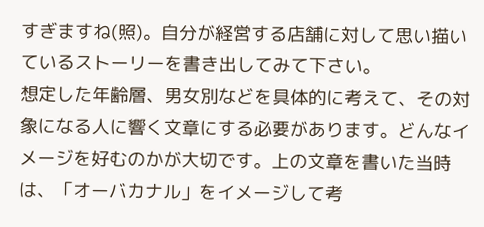すぎますね(照)。自分が経営する店舗に対して思い描いているストーリーを書き出してみて下さい。
想定した年齢層、男女別などを具体的に考えて、その対象になる人に響く文章にする必要があります。どんなイメージを好むのかが大切です。上の文章を書いた当時は、「オーバカナル」をイメージして考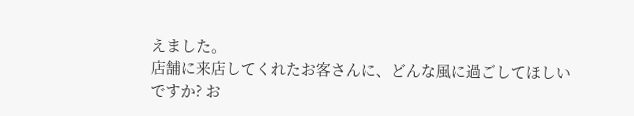えました。
店舗に来店してくれたお客さんに、どんな風に過ごしてほしいですか? お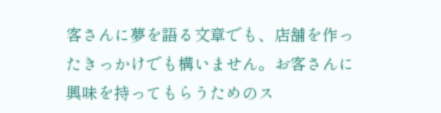客さんに夢を語る文章でも、店舗を作ったきっかけでも構いません。お客さんに興味を持ってもらうためのス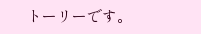トーリーです。